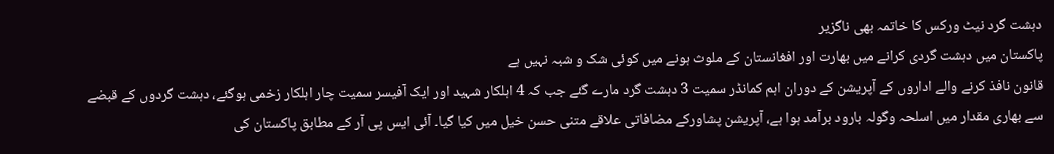دہشت گرد نیٹ ورکس کا خاتمہ بھی ناگزیر
پاکستان میں دہشت گردی کرانے میں بھارت اور افغانستان کے ملوث ہونے میں کوئی شک و شبہ نہیں ہے
قانون نافذ کرنے والے اداروں کے آپریشن کے دوران اہم کمانڈر سمیت 3 دہشت گرد مارے گئے جب کہ 4 اہلکار شہید اور ایک آفیسر سمیت چار اہلکار زخمی ہوگئے، دہشت گردوں کے قبضے سے بھاری مقدار میں اسلحہ وگولہ بارود برآمد ہوا ہے، آپریشن پشاورکے مضافاتی علاقے متنی حسن خیل میں کیا گیا۔ آئی ایس پی آر کے مطابق پاکستان کی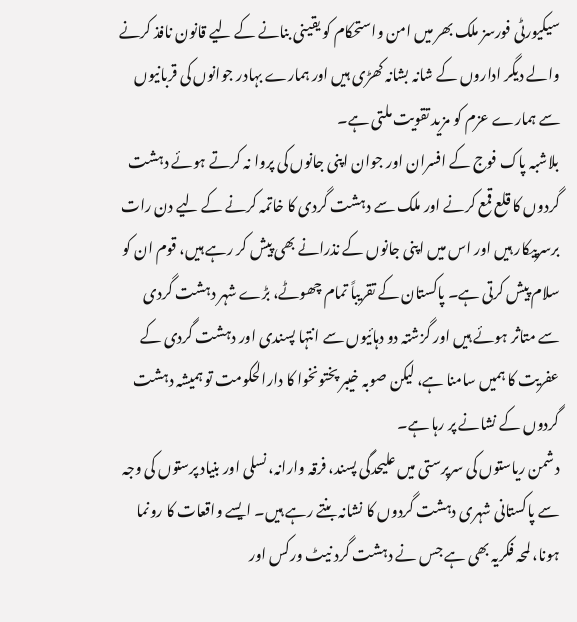سیکیورٹی فورسز ملک بھر میں امن واستحکام کو یقینی بنانے کے لیے قانون نافذ کرنے والے دیگر اداروں کے شانہ بشانہ کھڑی ہیں اور ہمارے بہادر جوانوں کی قربانیوں سے ہمارے عزم کو مزید تقویت ملتی ہے۔
بلاشبہ پاک فوج کے افسران اور جوان اپنی جانوں کی پروا نہ کرتے ہوئے دہشت گردوں کا قلع قمع کرنے اور ملک سے دہشت گردی کا خاتمہ کرنے کے لیے دن رات برسرپیکار ہیں اور اس میں اپنی جانوں کے نذرانے بھی پیش کر رہے ہیں، قوم ان کو سلام پیش کرتی ہے۔ پاکستان کے تقریباً تمام چھوٹے، بڑے شہر دہشت گردی سے متاثر ہوئے ہیں اور گزشتہ دو دہائیوں سے انتہا پسندی اور دہشت گردی کے عفریت کا ہمیں سامنا ہے، لیکن صوبہ خیبر پختونخوا کا دارالحکومت تو ہمیشہ دہشت گردوں کے نشانے پر رہا ہے۔
دشمن ریاستوں کی سرپرستی میں علیحدگی پسند، فرقہ وارانہ، نسلی اور بنیاد پرستوں کی وجہ سے پاکستانی شہری دہشت گردوں کا نشانہ بنتے رہے ہیں۔ ایسے واقعات کا رونما ہونا، لمحہ فکریہ بھی ہے جس نے دہشت گرد نیٹ ورکس اور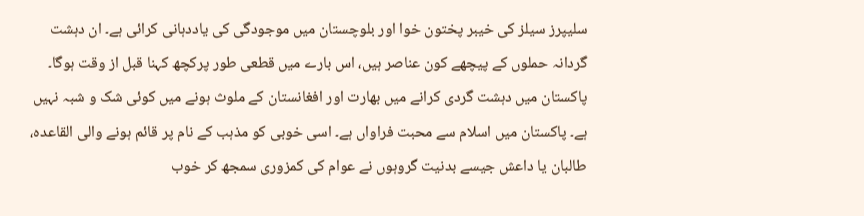سلیپرز سیلز کی خیبر پختون خوا اور بلوچستان میں موجودگی کی یاددہانی کرائی ہے۔ ان دہشت گردانہ حملوں کے پیچھے کون عناصر ہیں، اس بارے میں قطعی طور پرکچھ کہنا قبل از وقت ہوگا۔
پاکستان میں دہشت گردی کرانے میں بھارت اور افغانستان کے ملوث ہونے میں کوئی شک و شبہ نہیں ہے۔ پاکستان میں اسلام سے محبت فراواں ہے۔ اسی خوبی کو مذہب کے نام پر قائم ہونے والی القاعدہ، طالبان یا داعش جیسے بدنیت گروہوں نے عوام کی کمزوری سمجھ کر خوب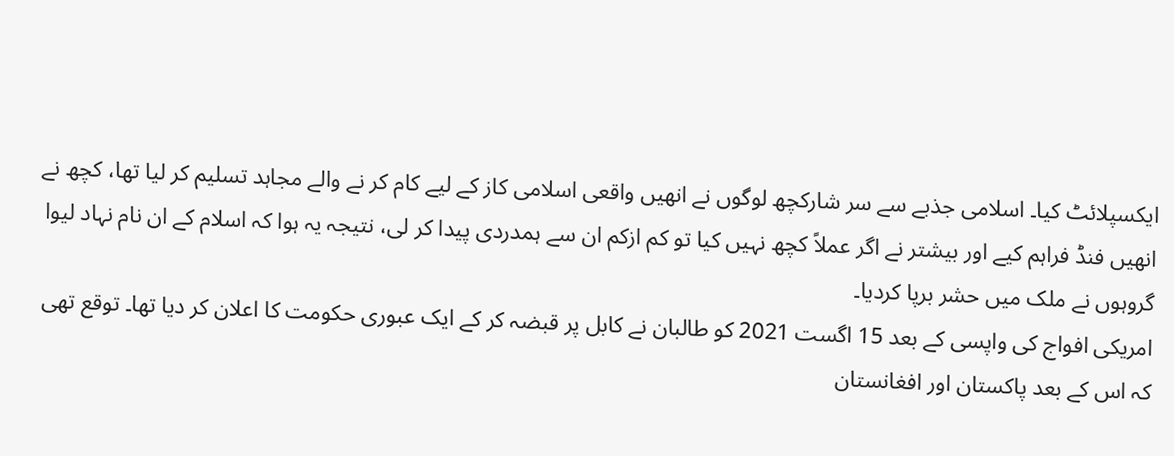ایکسپلائٹ کیا۔ اسلامی جذبے سے سر شارکچھ لوگوں نے انھیں واقعی اسلامی کاز کے لیے کام کر نے والے مجاہد تسلیم کر لیا تھا، کچھ نے انھیں فنڈ فراہم کیے اور بیشتر نے اگر عملاً کچھ نہیں کیا تو کم ازکم ان سے ہمدردی پیدا کر لی، نتیجہ یہ ہوا کہ اسلام کے ان نام نہاد لیوا گروہوں نے ملک میں حشر برپا کردیا۔
امریکی افواج کی واپسی کے بعد 15 اگست 2021 کو طالبان نے کابل پر قبضہ کر کے ایک عبوری حکومت کا اعلان کر دیا تھا۔ توقع تھی کہ اس کے بعد پاکستان اور افغانستان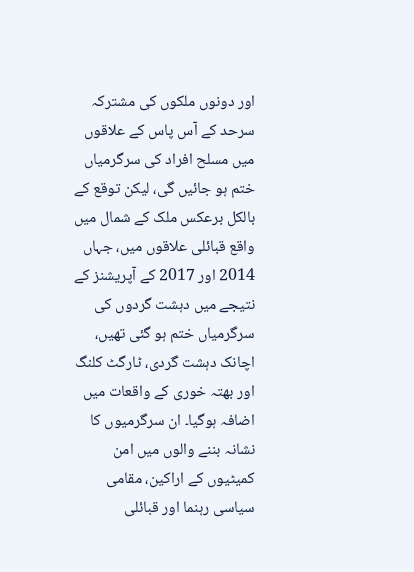اور دونوں ملکوں کی مشترکہ سرحد کے آس پاس کے علاقوں میں مسلح افراد کی سرگرمیاں ختم ہو جائیں گی، لیکن توقع کے بالکل برعکس ملک کے شمال میں واقع قبائلی علاقوں میں، جہاں 2014 اور 2017 کے آپریشنز کے نتیجے میں دہشت گردوں کی سرگرمیاں ختم ہو گئی تھیں، اچانک دہشت گردی، ٹارگٹ کلنگ اور بھتہ خوری کے واقعات میں اضافہ ہوگیا۔ ان سرگرمیوں کا نشانہ بننے والوں میں امن کمیٹیوں کے اراکین، مقامی سیاسی رہنما اور قبائلی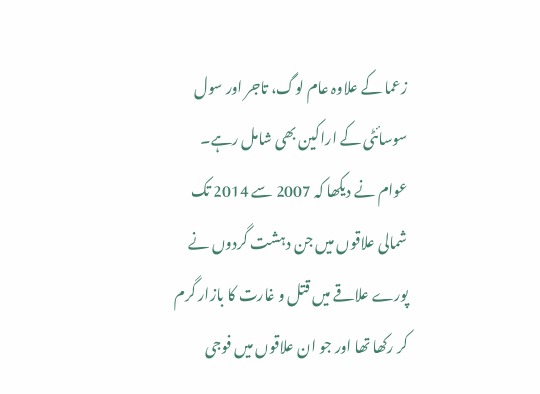زعما کے علاوہ عام لوگ، تاجر اور سول سوسائٹی کے اراکین بھی شامل رہے۔
عوام نے دیکھا کہ 2007 سے 2014 تک شمالی علاقوں میں جن دہشت گردوں نے پورے علاقے میں قتل و غارت کا بازار گرم کر رکھا تھا اور جو ان علاقوں میں فوجی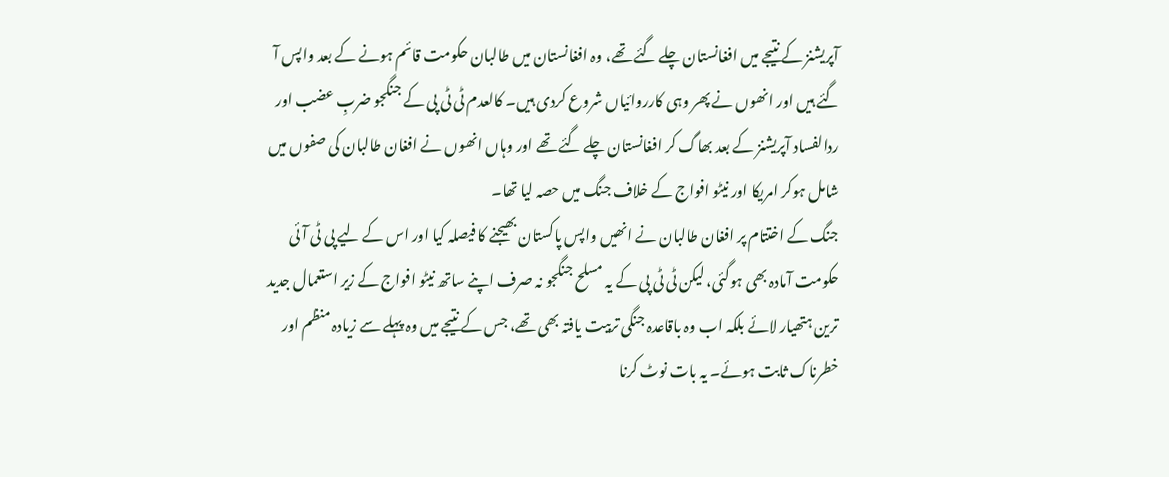آپریشنز کے نتیجے میں افغانستان چلے گئے تھے، وہ افغانستان میں طالبان حکومت قائم ہونے کے بعد واپس آ گئے ہیں اور انھوں نے پھر وہی کارروائیاں شروع کردی ہیں۔ کالعدم ٹی ٹی پی کے جنگجو ضربِ عضب اور ردالفساد آپریشنز کے بعد بھاگ کر افغانستان چلے گئے تھے اور وہاں انھوں نے افغان طالبان کی صفوں میں شامل ہوکر امریکا اور نیٹو افواج کے خلاف جنگ میں حصہ لیا تھا۔
جنگ کے اختتام پر افغان طالبان نے انھیں واپس پاکستان بھیجنے کا فیصلہ کیا اور اس کے لیے پی ٹی آئی حکومت آمادہ بھی ہوگئی، لیکن ٹی ٹی پی کے یہ مسلح جنگجو نہ صرف اپنے ساتھ نیٹو افواج کے زیر استعمال جدید ترین ہتھیار لائے بلکہ اب وہ باقاعدہ جنگی تربیت یافتہ بھی تھے، جس کے نتیجے میں وہ پہلے سے زیادہ منظم اور خطرناک ثابت ہوئے۔ یہ بات نوٹ کرنا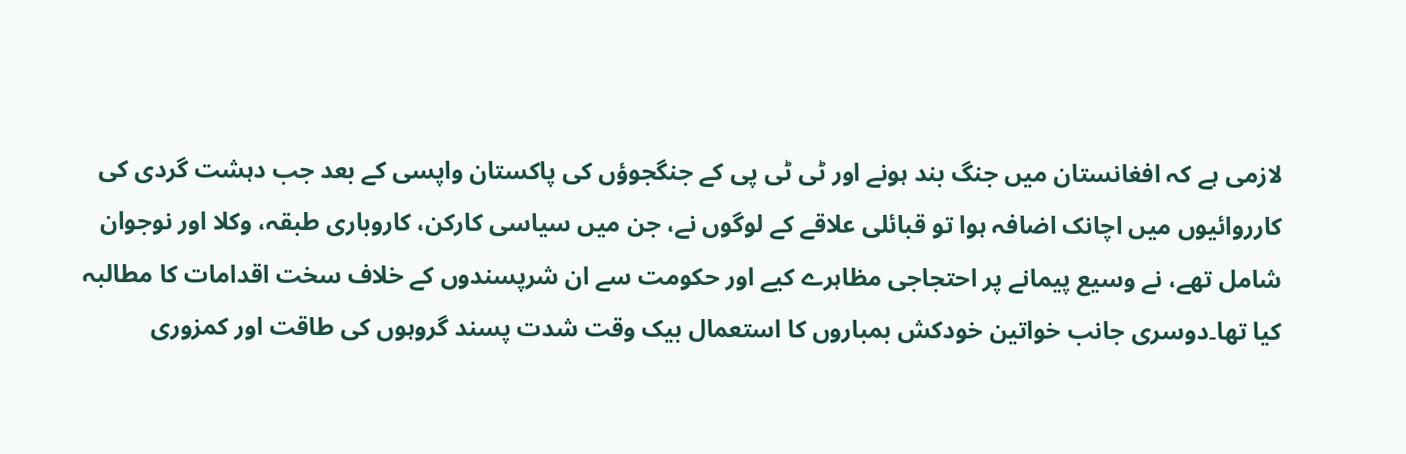لازمی ہے کہ افغانستان میں جنگ بند ہونے اور ٹی ٹی پی کے جنگجوؤں کی پاکستان واپسی کے بعد جب دہشت گردی کی کارروائیوں میں اچانک اضافہ ہوا تو قبائلی علاقے کے لوگوں نے، جن میں سیاسی کارکن، کاروباری طبقہ، وکلا اور نوجوان شامل تھے، نے وسیع پیمانے پر احتجاجی مظاہرے کیے اور حکومت سے ان شرپسندوں کے خلاف سخت اقدامات کا مطالبہ کیا تھا۔دوسری جانب خواتین خودکش بمباروں کا استعمال بیک وقت شدت پسند گروہوں کی طاقت اور کمزوری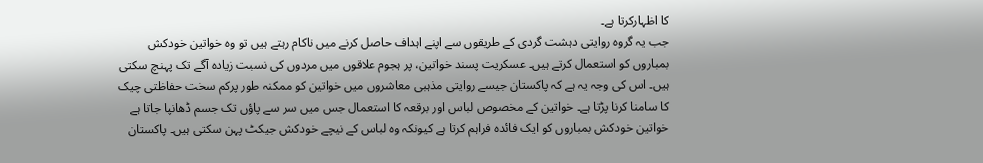کا اظہارکرتا ہے۔
جب یہ گروہ روایتی دہشت گردی کے طریقوں سے اپنے اہداف حاصل کرنے میں ناکام رہتے ہیں تو وہ خواتین خودکش بمباروں کو استعمال کرتے ہیں۔ عسکریت پسند خواتین، پر ہجوم علاقوں میں مردوں کی نسبت زیادہ آگے تک پہنچ سکتی ہیں۔ اس کی وجہ یہ ہے کہ پاکستان جیسے روایتی مذہبی معاشروں میں خواتین کو ممکنہ طور پرکم سخت حفاظتی چیک کا سامنا کرنا پڑتا ہے۔ خواتین کے مخصوص لباس اور برقعہ کا استعمال جس میں سر سے پاؤں تک جسم ڈھانپا جاتا ہے خواتین خودکش بمباروں کو ایک فائدہ فراہم کرتا ہے کیونکہ وہ لباس کے نیچے خودکش جیکٹ پہن سکتی ہیں۔ پاکستان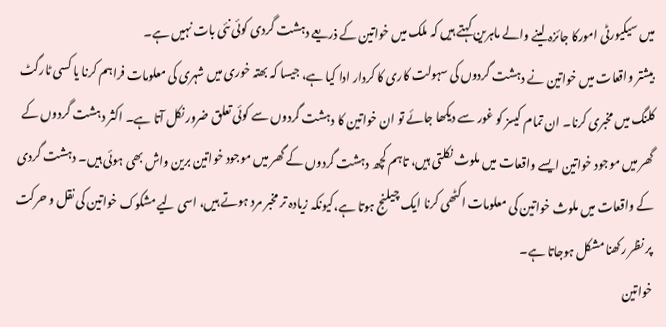میں سیکیورٹی امورکا جائزہ لینے والے ماہرین کہتے ہیں کہ ملک میں خواتین کے ذریعے دہشت گردی کوئی نئی بات نہیں ہے۔
بیشتر واقعات میں خواتین نے دہشت گردوں کی سہولت کاری کا کردار ادا کیا ہے، جیسا کہ بھتہ خوری میں شہری کی معلومات فراہم کرنا یا کسی ٹارگٹ کلنگ میں مخبری کرنا۔ ان تمام کیسز کو غور سے دیکھا جائے تو ان خواتین کا دہشت گردوں سے کوئی تعلق ضرور نکل آتا ہے۔ اکثر دہشت گردوں کے گھر میں موجود خواتین ایسے واقعات میں ملوث نکلتی ہیں، تاہم کچھ دہشت گردوں کے گھر میں موجود خواتین برین واش بھی ہوئی ہیں۔ دہشت گردی کے واقعات میں ملوث خواتین کی معلومات اکٹھی کرنا ایک چیلنج ہوتا ہے،کیونکہ زیادہ تر مخبر مرد ہوتے ہیں، اسی لیے مشکوک خواتین کی نقل و حرکت پر نظر رکھنا مشکل ہوجاتا ہے۔
خواتین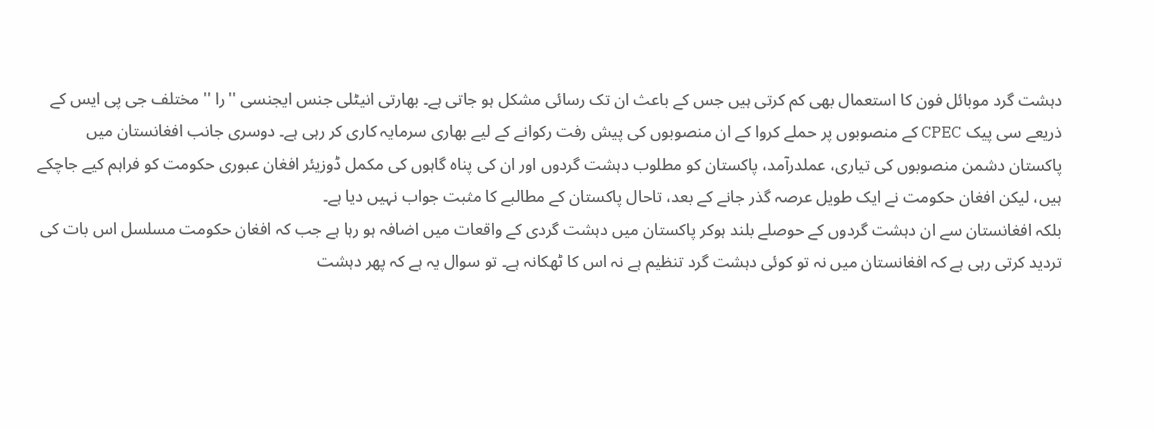دہشت گرد موبائل فون کا استعمال بھی کم کرتی ہیں جس کے باعث ان تک رسائی مشکل ہو جاتی ہے۔ بھارتی انیٹلی جنس ایجنسی ''را '' مختلف جی پی ایس کے ذریعے سی پیک CPEC کے منصوبوں پر حملے کروا کے ان منصوبوں کی پیش رفت رکوانے کے لیے بھاری سرمایہ کاری کر رہی ہے۔ دوسری جانب افغانستان میں پاکستان دشمن منصوبوں کی تیاری، عملدرآمد، پاکستان کو مطلوب دہشت گردوں اور ان کی پناہ گاہوں کی مکمل ڈوزیئر افغان عبوری حکومت کو فراہم کیے جاچکے ہیں، لیکن افغان حکومت نے ایک طویل عرصہ گذر جانے کے بعد، تاحال پاکستان کے مطالبے کا مثبت جواب نہیں دیا ہے۔
بلکہ افغانستان سے ان دہشت گردوں کے حوصلے بلند ہوکر پاکستان میں دہشت گردی کے واقعات میں اضافہ ہو رہا ہے جب کہ افغان حکومت مسلسل اس بات کی تردید کرتی رہی ہے کہ افغانستان میں نہ تو کوئی دہشت گرد تنظیم ہے نہ اس کا ٹھکانہ ہے۔ تو سوال یہ ہے کہ پھر دہشت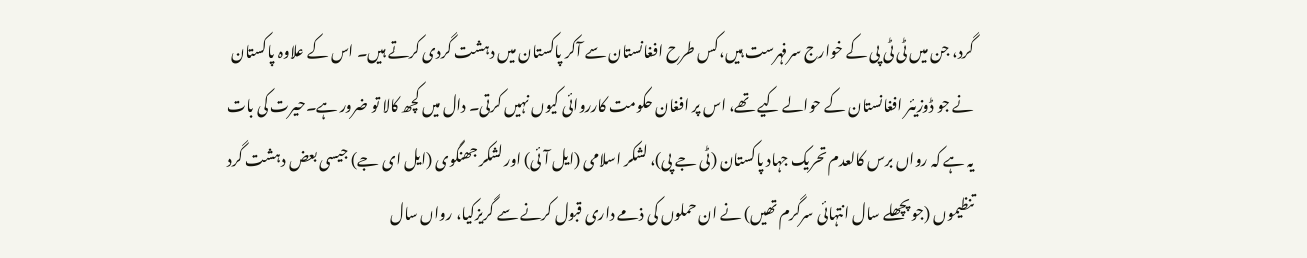گرد، جن میں ٹی ٹی پی کے خوارج سرفہرست ہیں،کس طرح افغانستان سے آکر پاکستان میں دہشت گردی کرتے ہیں۔ اس کے علاوہ پاکستان نے جو ڈوزیئر افغانستان کے حوالے کیے تھے، اس پر افغان حکومت کارروائی کیوں نہیں کرتی۔ دال میں کچھ کالا تو ضرور ہے۔حیرت کی بات یہ ہے کہ رواں برس کالعدم تحریک جہاد پاکستان (ٹی جے پی)، لشکر اسلامی (ایل آئی) اور لشکر جھنگوی (ایل ای جے) جیسی بعض دہشت گرد تنظیموں (جو پچھلے سال انتہائی سرگرم تھیں) نے ان حملوں کی ذمے داری قبول کرنے سے گریزکیا، رواں سال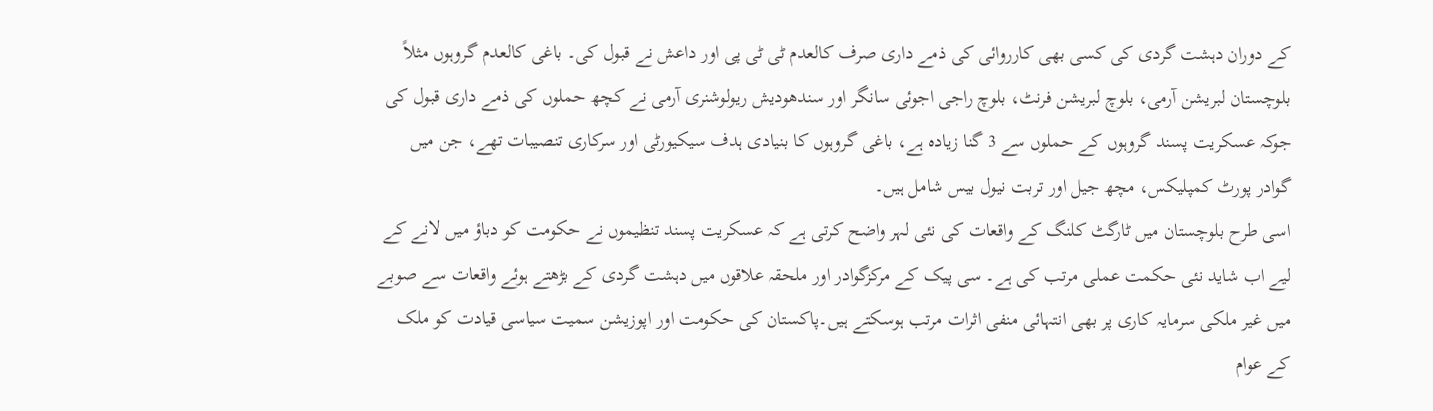کے دوران دہشت گردی کی کسی بھی کارروائی کی ذمے داری صرف کالعدم ٹی ٹی پی اور داعش نے قبول کی۔ باغی کالعدم گروہوں مثلاً بلوچستان لبریشن آرمی، بلوچ لبریشن فرنٹ، بلوچ راجی اجوئی سانگر اور سندھودیش ریولوشنری آرمی نے کچھ حملوں کی ذمے داری قبول کی جوکہ عسکریت پسند گروہوں کے حملوں سے 3 گنا زیادہ ہے، باغی گروہوں کا بنیادی ہدف سیکیورٹی اور سرکاری تنصیبات تھے، جن میں گوادر پورٹ کمپلیکس، مچھ جیل اور تربت نیول بیس شامل ہیں۔
اسی طرح بلوچستان میں ٹارگٹ کلنگ کے واقعات کی نئی لہر واضح کرتی ہے کہ عسکریت پسند تنظیموں نے حکومت کو دباؤ میں لانے کے لیے اب شاید نئی حکمت عملی مرتب کی ہے۔ سی پیک کے مرکزگوادر اور ملحقہ علاقوں میں دہشت گردی کے بڑھتے ہوئے واقعات سے صوبے میں غیر ملکی سرمایہ کاری پر بھی انتہائی منفی اثرات مرتب ہوسکتے ہیں۔پاکستان کی حکومت اور اپوزیشن سمیت سیاسی قیادت کو ملک کے عوام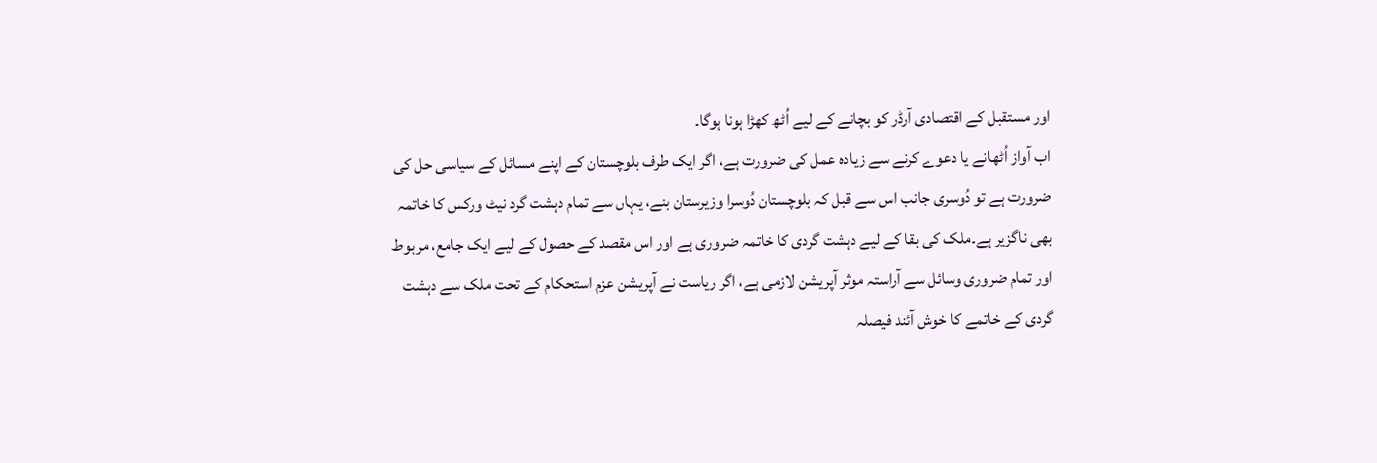اور مستقبل کے اقتصادی آرڈر کو بچانے کے لیے اُٹھ کھڑا ہونا ہوگا۔
اب آواز اُٹھانے یا دعوے کرنے سے زیادہ عمل کی ضرورت ہے، اگر ایک طرف بلوچستان کے اپنے مسائل کے سیاسی حل کی ضرورت ہے تو دُوسری جانب اس سے قبل کہ بلوچستان دُوسرا وزیرستان بنے، یہاں سے تمام دہشت گرد نیٹ ورکس کا خاتمہ بھی ناگزیر ہے۔ملک کی بقا کے لیے دہشت گردی کا خاتمہ ضروری ہے اور اس مقصد کے حصول کے لیے ایک جامع، مربوط اور تمام ضروری وسائل سے آراستہ موثر آپریشن لازمی ہے، اگر ریاست نے آپریشن عزم استحکام کے تحت ملک سے دہشت گردی کے خاتمے کا خوش آئند فیصلہ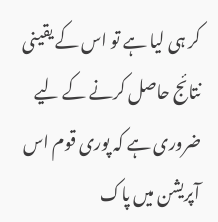کر ہی لیا ہے تو اس کے یقینی نتائج حاصل کرنے کے لیے ضروری ہے کہ پوری قوم اس آپریشن میں پاک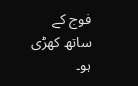فوج کے ساتھ کھڑی ہو۔